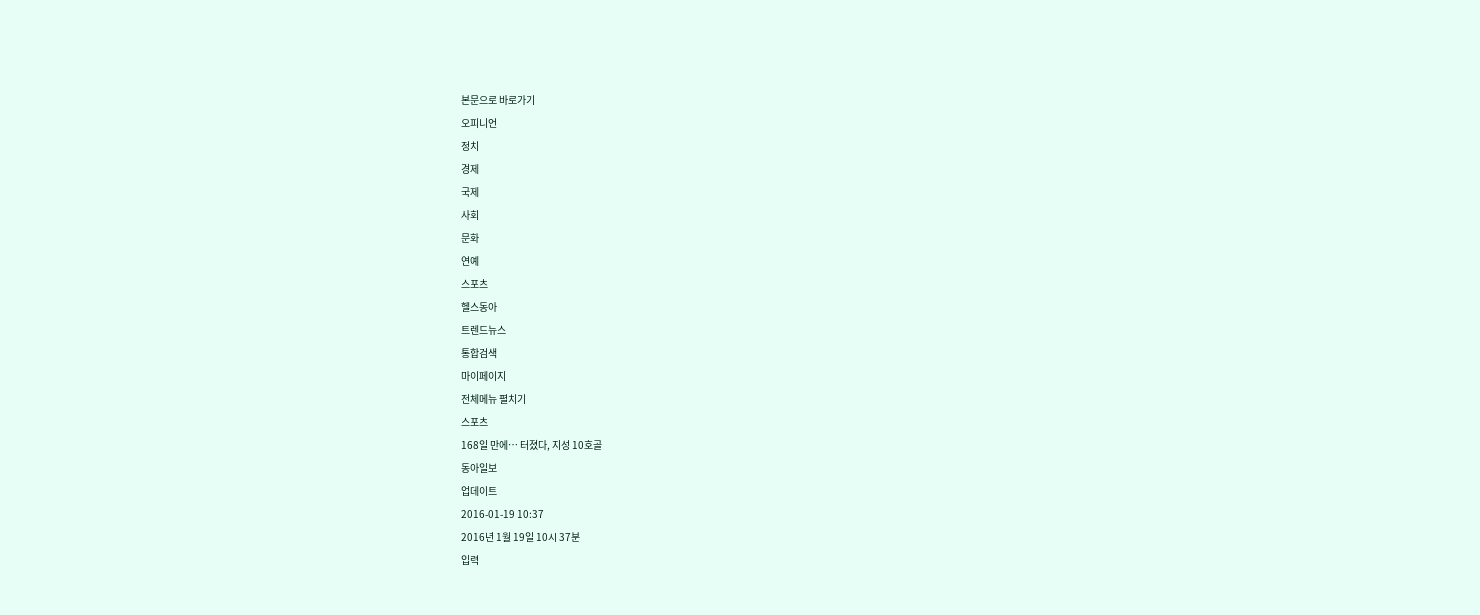본문으로 바로가기
오피니언
정치
경제
국제
사회
문화
연예
스포츠
헬스동아
트렌드뉴스
통합검색
마이페이지
전체메뉴 펼치기
스포츠
168일 만에… 터졌다, 지성 10호골
동아일보
업데이트
2016-01-19 10:37
2016년 1월 19일 10시 37분
입력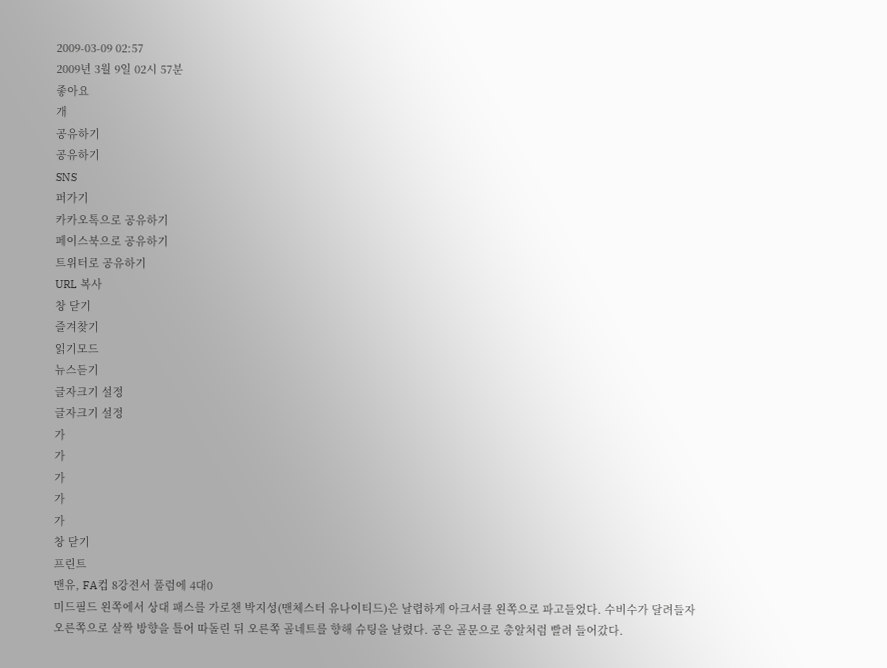2009-03-09 02:57
2009년 3월 9일 02시 57분
좋아요
개
공유하기
공유하기
SNS
퍼가기
카카오톡으로 공유하기
페이스북으로 공유하기
트위터로 공유하기
URL 복사
창 닫기
즐겨찾기
읽기모드
뉴스듣기
글자크기 설정
글자크기 설정
가
가
가
가
가
창 닫기
프린트
맨유, FA컵 8강전서 풀럼에 4대0
미드필드 왼쪽에서 상대 패스를 가로챈 박지성(맨체스터 유나이티드)은 날렵하게 아크서클 왼쪽으로 파고들었다. 수비수가 달려들자 오른쪽으로 살짝 방향을 틀어 따돌린 뒤 오른쪽 골네트를 향해 슈팅을 날렸다. 공은 골문으로 총알처럼 빨려 들어갔다.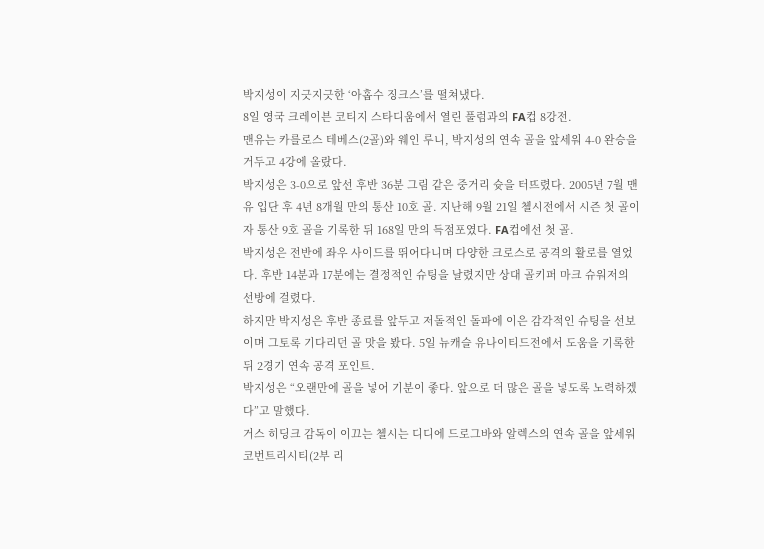박지성이 지긋지긋한 ‘아홉수 징크스’를 떨쳐냈다.
8일 영국 크레이븐 코티지 스타디움에서 열린 풀럼과의 FA컵 8강전.
맨유는 카를로스 테베스(2골)와 웨인 루니, 박지성의 연속 골을 앞세워 4-0 완승을 거두고 4강에 올랐다.
박지성은 3-0으로 앞선 후반 36분 그림 같은 중거리 슛을 터뜨렸다. 2005년 7월 맨유 입단 후 4년 8개월 만의 통산 10호 골. 지난해 9월 21일 첼시전에서 시즌 첫 골이자 통산 9호 골을 기록한 뒤 168일 만의 득점포였다. FA컵에선 첫 골.
박지성은 전반에 좌우 사이드를 뛰어다니며 다양한 크로스로 공격의 활로를 열었다. 후반 14분과 17분에는 결정적인 슈팅을 날렸지만 상대 골키퍼 마크 슈워저의 선방에 걸렸다.
하지만 박지성은 후반 종료를 앞두고 저돌적인 돌파에 이은 감각적인 슈팅을 선보이며 그토록 기다리던 골 맛을 봤다. 5일 뉴캐슬 유나이티드전에서 도움을 기록한 뒤 2경기 연속 공격 포인트.
박지성은 “오랜만에 골을 넣어 기분이 좋다. 앞으로 더 많은 골을 넣도록 노력하겠다”고 말했다.
거스 히딩크 감독이 이끄는 첼시는 디디에 드로그바와 알렉스의 연속 골을 앞세워 코번트리시티(2부 리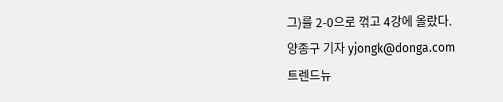그)를 2-0으로 꺾고 4강에 올랐다.
양종구 기자 yjongk@donga.com
트렌드뉴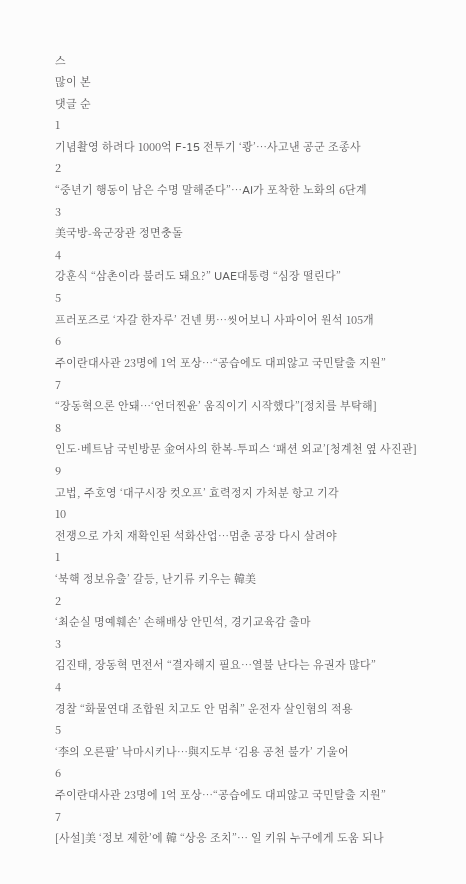스
많이 본
댓글 순
1
기념촬영 하려다 1000억 F-15 전투기 ‘쾅’…사고낸 공군 조종사
2
“중년기 행동이 남은 수명 말해준다”…AI가 포착한 노화의 6단계
3
美국방-육군장관 정면충돌
4
강훈식 “삼촌이라 불러도 돼요?” UAE대통령 “심장 떨린다”
5
프러포즈로 ‘자갈 한자루’ 건넨 男…씻어보니 사파이어 원석 105개
6
주이란대사관 23명에 1억 포상…“공습에도 대피않고 국민탈출 지원”
7
“장동혁으론 안돼…‘언더찐윤’ 움직이기 시작했다”[정치를 부탁해]
8
인도·베트남 국빈방문 金여사의 한복-투피스 ‘패션 외교’[청계천 옆 사진관]
9
고법, 주호영 ‘대구시장 컷오프’ 효력정지 가처분 항고 기각
10
전쟁으로 가치 재확인된 석화산업…멈춘 공장 다시 살려야
1
‘북핵 정보유출’ 갈등, 난기류 키우는 韓美
2
‘최순실 명예훼손’ 손해배상 안민석, 경기교육감 출마
3
김진태, 장동혁 면전서 “결자해지 필요…열불 난다는 유권자 많다”
4
경찰 “화물연대 조합원 치고도 안 멈춰” 운전자 살인혐의 적용
5
‘李의 오른팔’ 낙마시키나…與지도부 ‘김용 공천 불가’ 기울어
6
주이란대사관 23명에 1억 포상…“공습에도 대피않고 국민탈출 지원”
7
[사설]美 ‘정보 제한’에 韓 “상응 조치”… 일 키워 누구에게 도움 되나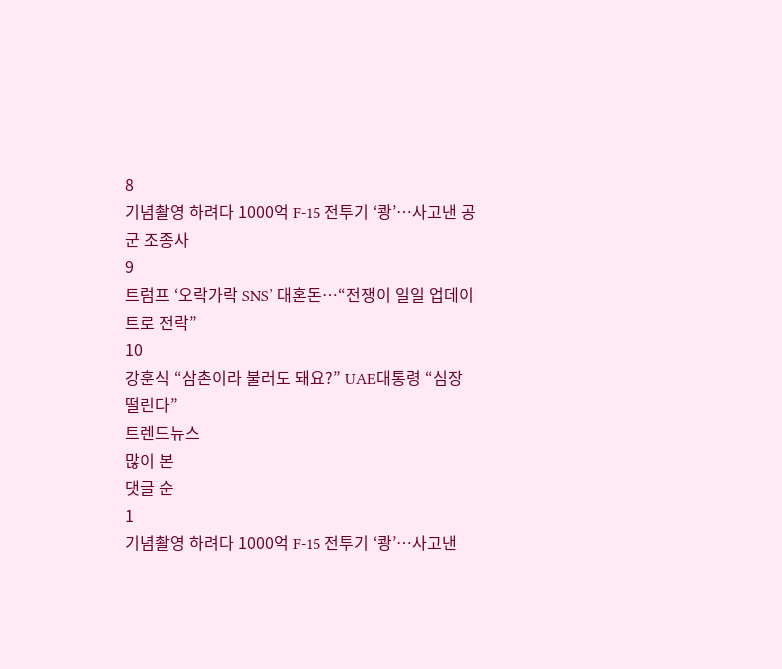8
기념촬영 하려다 1000억 F-15 전투기 ‘쾅’…사고낸 공군 조종사
9
트럼프 ‘오락가락 SNS’ 대혼돈…“전쟁이 일일 업데이트로 전락”
10
강훈식 “삼촌이라 불러도 돼요?” UAE대통령 “심장 떨린다”
트렌드뉴스
많이 본
댓글 순
1
기념촬영 하려다 1000억 F-15 전투기 ‘쾅’…사고낸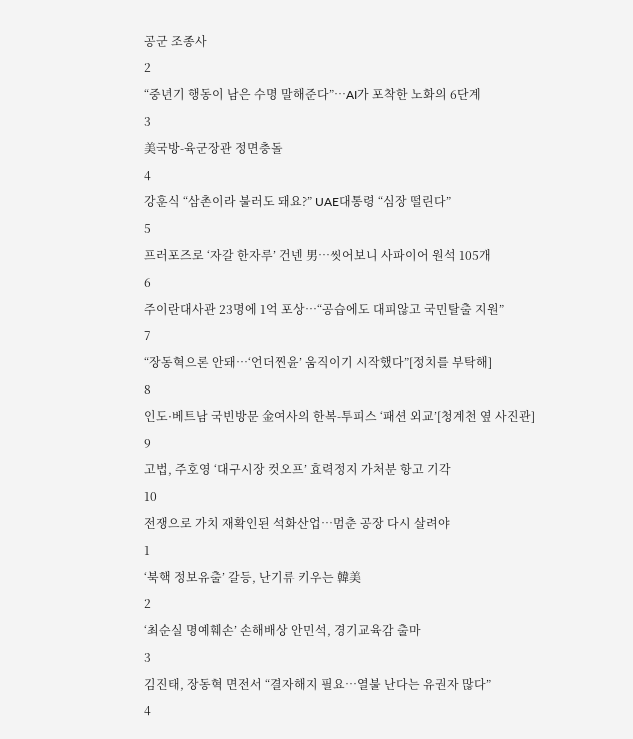공군 조종사
2
“중년기 행동이 남은 수명 말해준다”…AI가 포착한 노화의 6단계
3
美국방-육군장관 정면충돌
4
강훈식 “삼촌이라 불러도 돼요?” UAE대통령 “심장 떨린다”
5
프러포즈로 ‘자갈 한자루’ 건넨 男…씻어보니 사파이어 원석 105개
6
주이란대사관 23명에 1억 포상…“공습에도 대피않고 국민탈출 지원”
7
“장동혁으론 안돼…‘언더찐윤’ 움직이기 시작했다”[정치를 부탁해]
8
인도·베트남 국빈방문 金여사의 한복-투피스 ‘패션 외교’[청계천 옆 사진관]
9
고법, 주호영 ‘대구시장 컷오프’ 효력정지 가처분 항고 기각
10
전쟁으로 가치 재확인된 석화산업…멈춘 공장 다시 살려야
1
‘북핵 정보유출’ 갈등, 난기류 키우는 韓美
2
‘최순실 명예훼손’ 손해배상 안민석, 경기교육감 출마
3
김진태, 장동혁 면전서 “결자해지 필요…열불 난다는 유권자 많다”
4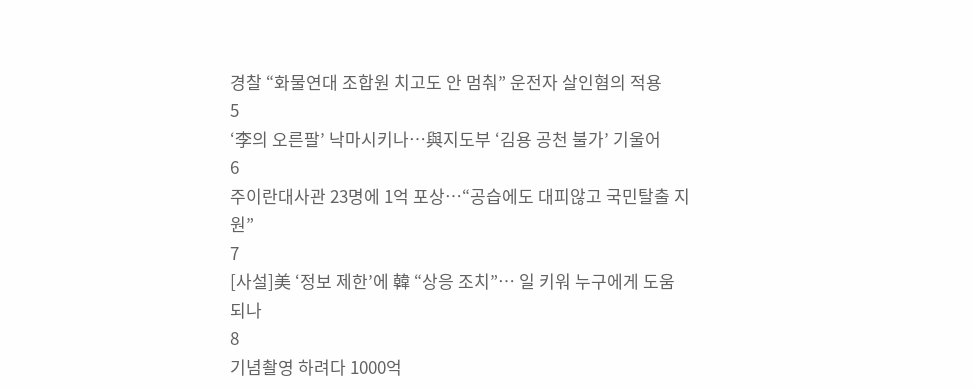경찰 “화물연대 조합원 치고도 안 멈춰” 운전자 살인혐의 적용
5
‘李의 오른팔’ 낙마시키나…與지도부 ‘김용 공천 불가’ 기울어
6
주이란대사관 23명에 1억 포상…“공습에도 대피않고 국민탈출 지원”
7
[사설]美 ‘정보 제한’에 韓 “상응 조치”… 일 키워 누구에게 도움 되나
8
기념촬영 하려다 1000억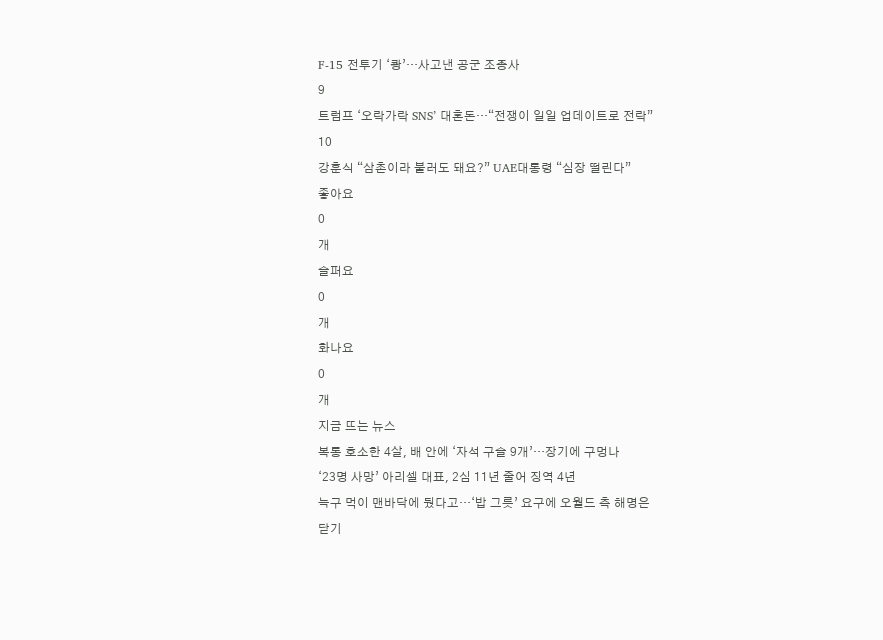F-15 전투기 ‘쾅’…사고낸 공군 조종사
9
트럼프 ‘오락가락 SNS’ 대혼돈…“전쟁이 일일 업데이트로 전락”
10
강훈식 “삼촌이라 불러도 돼요?” UAE대통령 “심장 떨린다”
좋아요
0
개
슬퍼요
0
개
화나요
0
개
지금 뜨는 뉴스
복통 호소한 4살, 배 안에 ‘자석 구슬 9개’…장기에 구멍나
‘23명 사망’ 아리셀 대표, 2심 11년 줄어 징역 4년
늑구 먹이 맨바닥에 뒀다고…‘밥 그릇’ 요구에 오월드 측 해명은
닫기